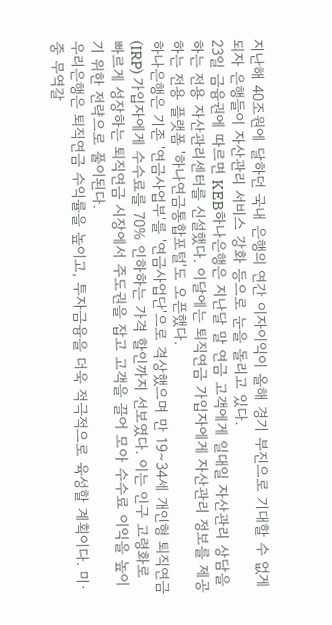지난해 40조원에 달하던 국내 은행의 연간 이자이익이 올해 경기 부진으로 기대할 수 없게 되자 은행들이 자산관리 서비스 강화 등으로 눈을 돌리고 있다.
23일 금융권에 따르면 KEB하나은행은 지난달 말 연금 고객에게 일대일 자산관리 상담을 하는 전용 자산관리센터를 신설했다. 이달에는 퇴직연금 가입자에게 자산관리 정보를 제공하는 전용 플랫폼 '하나연금통합포털'도 오픈했다.
하나은행은 기존 '연금사업부'를 '연금사업단'으로 격상했으며 만 19∼34세 개인형 퇴직연금(IRP) 가입자에게 수수료를 70% 인하하는 가격 할인까지 선보였다. 이는 인구 고령화로 빠르게 성장하는 퇴직연금 시장에서 주도권을 잡고 고객을 끌어 모아 수수료 이익을 높이기 위한 전략으로 풀이된다.
우리은행은 퇴직연금 수익률을 높이고, 투자금융을 더욱 적극적으로 육성할 계획이다. 미·중 무역갈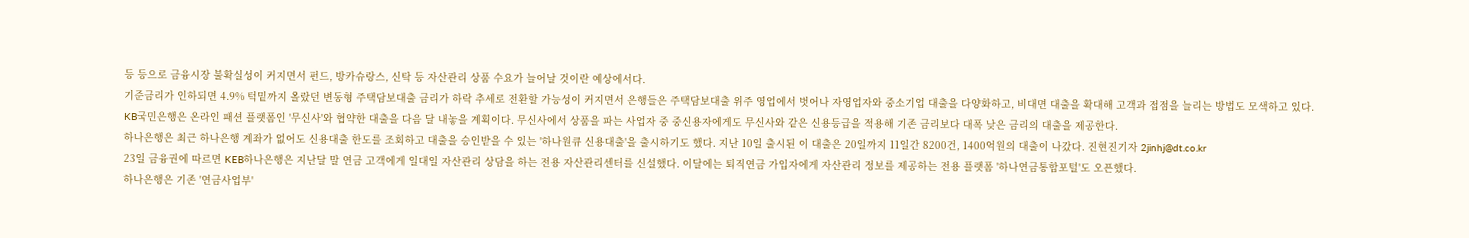등 등으로 금융시장 불확실성이 커지면서 펀드, 방카슈랑스, 신탁 등 자산관리 상품 수요가 늘어날 것이란 예상에서다.
기준금리가 인하되면 4.9% 턱밑까지 올랐던 변동형 주택담보대출 금리가 하락 추세로 전환할 가능성이 커지면서 은행들은 주택담보대출 위주 영업에서 벗어나 자영업자와 중소기업 대출을 다양화하고, 비대면 대출을 확대해 고객과 접점을 늘리는 방법도 모색하고 있다.
KB국민은행은 온라인 패션 플랫폼인 '무신사'와 협약한 대출을 다음 달 내놓을 계획이다. 무신사에서 상품을 파는 사업자 중 중신용자에게도 무신사와 같은 신용등급을 적용해 기존 금리보다 대폭 낮은 금리의 대출을 제공한다.
하나은행은 최근 하나은행 계좌가 없어도 신용대출 한도를 조회하고 대출을 승인받을 수 있는 '하나원큐 신용대출'을 출시하기도 했다. 지난 10일 출시된 이 대출은 20일까지 11일간 8200건, 1400억원의 대출이 나갔다. 진현진기자 2jinhj@dt.co.kr
23일 금융권에 따르면 KEB하나은행은 지난달 말 연금 고객에게 일대일 자산관리 상담을 하는 전용 자산관리센터를 신설했다. 이달에는 퇴직연금 가입자에게 자산관리 정보를 제공하는 전용 플랫폼 '하나연금통합포털'도 오픈했다.
하나은행은 기존 '연금사업부'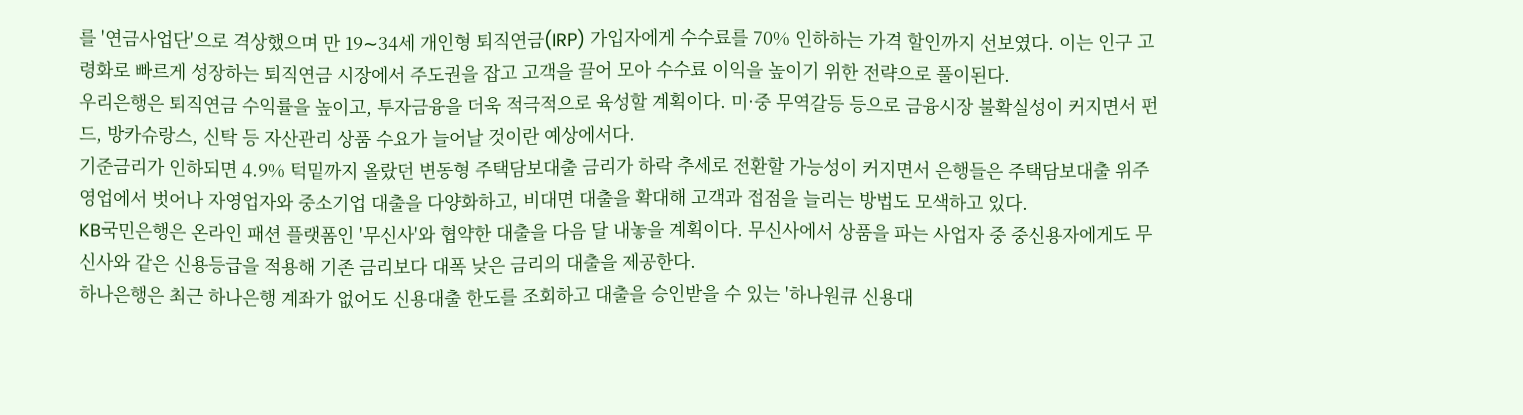를 '연금사업단'으로 격상했으며 만 19∼34세 개인형 퇴직연금(IRP) 가입자에게 수수료를 70% 인하하는 가격 할인까지 선보였다. 이는 인구 고령화로 빠르게 성장하는 퇴직연금 시장에서 주도권을 잡고 고객을 끌어 모아 수수료 이익을 높이기 위한 전략으로 풀이된다.
우리은행은 퇴직연금 수익률을 높이고, 투자금융을 더욱 적극적으로 육성할 계획이다. 미·중 무역갈등 등으로 금융시장 불확실성이 커지면서 펀드, 방카슈랑스, 신탁 등 자산관리 상품 수요가 늘어날 것이란 예상에서다.
기준금리가 인하되면 4.9% 턱밑까지 올랐던 변동형 주택담보대출 금리가 하락 추세로 전환할 가능성이 커지면서 은행들은 주택담보대출 위주 영업에서 벗어나 자영업자와 중소기업 대출을 다양화하고, 비대면 대출을 확대해 고객과 접점을 늘리는 방법도 모색하고 있다.
KB국민은행은 온라인 패션 플랫폼인 '무신사'와 협약한 대출을 다음 달 내놓을 계획이다. 무신사에서 상품을 파는 사업자 중 중신용자에게도 무신사와 같은 신용등급을 적용해 기존 금리보다 대폭 낮은 금리의 대출을 제공한다.
하나은행은 최근 하나은행 계좌가 없어도 신용대출 한도를 조회하고 대출을 승인받을 수 있는 '하나원큐 신용대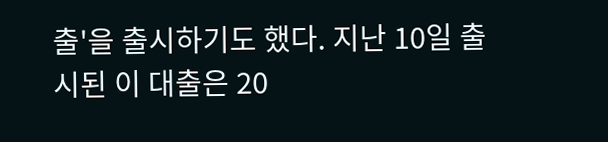출'을 출시하기도 했다. 지난 10일 출시된 이 대출은 20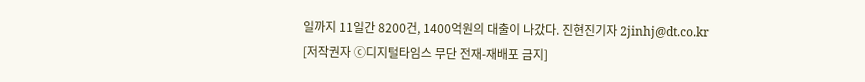일까지 11일간 8200건, 1400억원의 대출이 나갔다. 진현진기자 2jinhj@dt.co.kr
[저작권자 ⓒ디지털타임스 무단 전재-재배포 금지]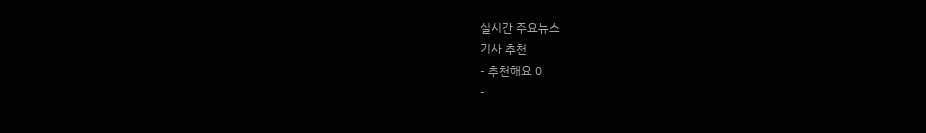실시간 주요뉴스
기사 추천
- 추천해요 0
-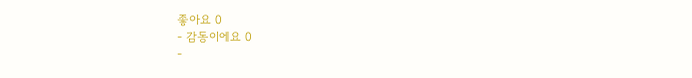좋아요 0
- 감동이에요 0
-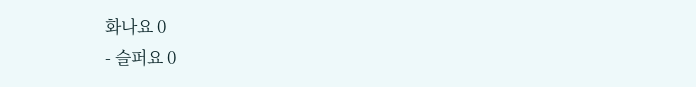화나요 0
- 슬퍼요 0